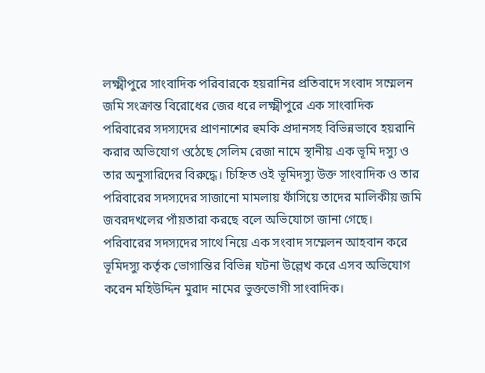লক্ষ্মীপুরে সাংবাদিক পরিবারকে হয়রানির প্রতিবাদে সংবাদ সম্মেলন
জমি সংক্রান্ত বিরোধের জের ধরে লক্ষ্মীপুরে এক সাংবাদিক পরিবারের সদস্যদের প্রাণনাশের হুমকি প্রদানসহ বিভিন্নভাবে হয়রানি করার অভিযোগ ওঠেছে সেলিম রেজা নামে স্থানীয় এক ভূমি দস্যু ও তার অনুসারিদের বিরুদ্ধে। চিহ্নিত ওই ভূমিদস্যু উক্ত সাংবাদিক ও তার পরিবারের সদস্যদের সাজানো মামলায় ফাঁসিয়ে তাদের মালিকীয় জমি জবরদখলের পাঁয়তারা করছে বলে অভিযোগে জানা গেছে।
পরিবারের সদস্যদের সাথে নিয়ে এক সংবাদ সম্মেলন আহবান করে ভূমিদস্যু কর্তৃক ভোগান্তির বিভিন্ন ঘটনা উল্লেখ করে এসব অভিযোগ করেন মহিউদ্দিন মুরাদ নামের ভুক্তভোগী সাংবাদিক।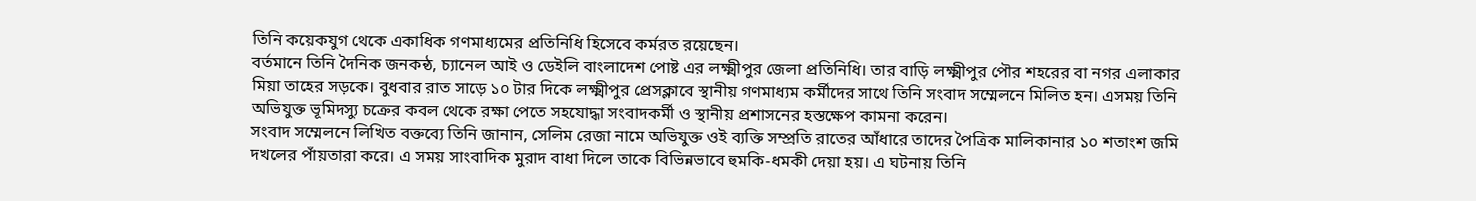তিনি কয়েকযুগ থেকে একাধিক গণমাধ্যমের প্রতিনিধি হিসেবে কর্মরত রয়েছেন।
বর্তমানে তিনি দৈনিক জনকন্ঠ, চ্যানেল আই ও ডেইলি বাংলাদেশ পোষ্ট এর লক্ষ্মীপুর জেলা প্রতিনিধি। তার বাড়ি লক্ষ্মীপুর পৌর শহরের বা নগর এলাকার মিয়া তাহের সড়কে। বুধবার রাত সাড়ে ১০ টার দিকে লক্ষ্মীপুর প্রেসক্লাবে স্থানীয় গণমাধ্যম কর্মীদের সাথে তিনি সংবাদ সম্মেলনে মিলিত হন। এসময় তিনি অভিযুক্ত ভূমিদস্যু চক্রের কবল থেকে রক্ষা পেতে সহযোদ্ধা সংবাদকর্মী ও স্থানীয় প্রশাসনের হস্তক্ষেপ কামনা করেন।
সংবাদ সম্মেলনে লিখিত বক্তব্যে তিনি জানান, সেলিম রেজা নামে অভিযুক্ত ওই ব্যক্তি সম্প্রতি রাতের আঁধারে তাদের পৈত্রিক মালিকানার ১০ শতাংশ জমি দখলের পাঁয়তারা করে। এ সময় সাংবাদিক মুরাদ বাধা দিলে তাকে বিভিন্নভাবে হুমকি-ধমকী দেয়া হয়। এ ঘটনায় তিনি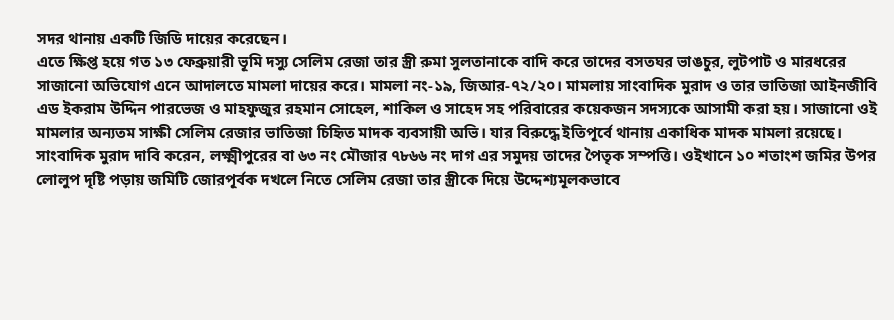সদর থানায় একটি জিডি দায়ের করেছেন।
এতে ক্ষিপ্ত হয়ে গত ১৩ ফেব্রুয়ারী ভূমি দস্যু সেলিম রেজা তার স্ত্রী রুমা সুলতানাকে বাদি করে তাদের বসতঘর ভাঙচুর, লুটপাট ও মারধরের সাজানো অভিযোগ এনে আদালতে মামলা দায়ের করে। মামলা নং-১৯, জিআর-৭২/২০। মামলায় সাংবাদিক মুরাদ ও তার ভাতিজা আইনজীবি এড ইকরাম উদ্দিন পারভেজ ও মাহফুজুর রহমান সোহেল, শাকিল ও সাহেদ সহ পরিবারের কয়েকজন সদস্যকে আসামী করা হয়। সাজানো ওই মামলার অন্যতম সাক্ষী সেলিম রেজার ভাতিজা চিহিৃত মাদক ব্যবসায়ী অভি। যার বিরুদ্ধে ইতিপূর্বে থানায় একাধিক মাদক মামলা রয়েছে।
সাংবাদিক মুরাদ দাবি করেন, লক্ষ্মীপুরের বা ৬৩ নং মৌজার ৭৮৬৬ নং দাগ এর সমুদয় তাদের পৈতৃক সম্পত্তি। ওইখানে ১০ শতাংশ জমির উপর লোলুপ দৃষ্টি পড়ায় জমিটি জোরপূর্বক দখলে নিতে সেলিম রেজা তার স্ত্রীকে দিয়ে উদ্দেশ্যমূলকভাবে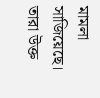মামলা সাজিয়েছে। তারা উক্ত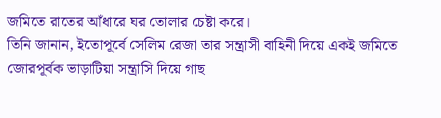জমিতে রাতের আঁধারে ঘর তোলার চেষ্টা করে।
তিনি জানান, ইতোপূর্বে সেলিম রেজা তার সন্ত্রাসী বাহিনী দিয়ে একই জমিতে জোরপূর্বক ভাড়াটিয়া সন্ত্রাসি দিয়ে গাছ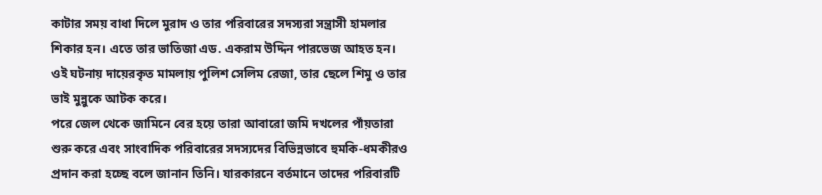কাটার সময় বাধা দিলে মুরাদ ও তার পরিবারের সদস্যরা সন্ত্রাসী হামলার শিকার হন। এতে তার ভাতিজা এড. একরাম উদ্দিন পারভেজ আহত হন। ওই ঘটনায় দায়েরকৃত মামলায় পুলিশ সেলিম রেজা, তার ছেলে শিমু ও তার ভাই মুন্নুকে আটক করে।
পরে জেল থেকে জামিনে বের হয়ে তারা আবারো জমি দখলের পাঁয়তারা শুরু করে এবং সাংবাদিক পরিবারের সদস্যদের বিভিন্নভাবে হুমকি-ধমকীরও প্রদান করা হচ্ছে বলে জানান তিনি। যারকারনে বর্তমানে তাদের পরিবারটি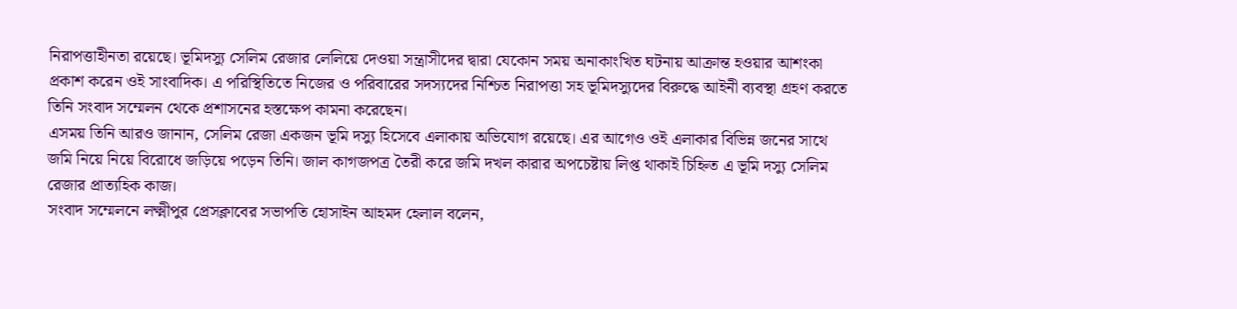নিরাপত্তাহীনতা রয়েছে। ভূমিদস্যু সেলিম রেজার লেলিয়ে দেওয়া সন্ত্রাসীদের দ্বারা যেকোন সময় অনাকাংখিত ঘটনায় আক্রান্ত হওয়ার আশংকা প্রকাশ করেন ওই সাংবাদিক। এ পরিস্থিতিতে নিজের ও পরিবারের সদস্যদের নিশ্চিত নিরাপত্তা সহ ভূমিদস্যুদের বিরুদ্ধে আইনী ব্যবস্থা গ্রহণ করতে তিনি সংবাদ সম্মেলন থেকে প্রশাসনের হস্তক্ষেপ কামনা করেছেন।
এসময় তিনি আরও জানান, সেলিম রেজা একজন ভূমি দস্যু হিসেবে এলাকায় অভিযোগ রয়েছে। এর আগেও ওই এলাকার বিভিন্ন জনের সাথে জমি নিয়ে নিয়ে বিরোধে জড়িয়ে পড়েন তিনি। জাল কাগজপত্র তৈরী করে জমি দখল কারার অপচেষ্টায় লিপ্ত থাকাই চিহ্নিত এ ভূমি দস্যু সেলিম রেজার প্রাত্যহিক কাজ।
সংবাদ সম্মেলনে লক্ষ্মীপুর প্রেসক্লাবের সভাপতি হোসাইন আহমদ হেলাল বলেন,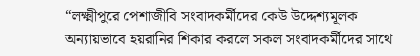“লক্ষ্মীপুরে পেশাজীবি সংবাদকর্মীদের কেউ উদ্দেশ্যমূলক অন্যায়ভাবে হয়রানির শিকার করলে সকল সংবাদকর্মীদের সাথে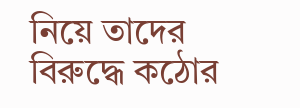নিয়ে তাদের বিরুদ্ধে কঠোর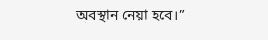অবস্থান নেয়া হবে।”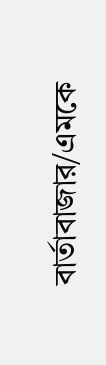বার্তাবাজার/এমকে